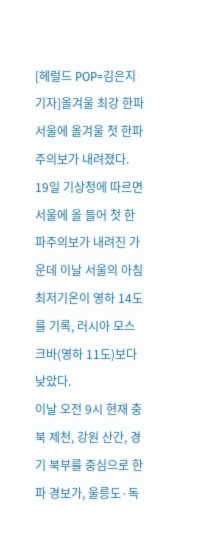[헤럴드 POP=김은지 기자]올겨울 최강 한파
서울에 올겨울 첫 한파주의보가 내려졌다.
19일 기상청에 따르면 서울에 올 들어 첫 한파주의보가 내려진 가운데 이날 서울의 아침 최저기온이 영하 14도를 기록, 러시아 모스크바(영하 11도)보다 낮았다.
이날 오전 9시 현재 충북 제천, 강원 산간, 경기 북부를 중심으로 한파 경보가, 울릉도·독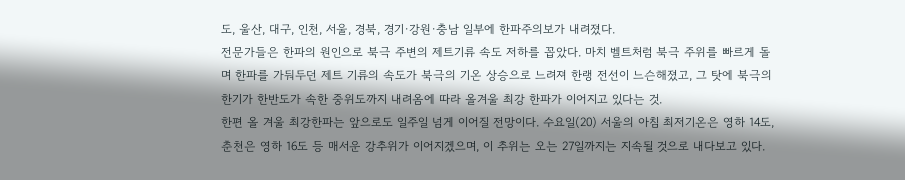도, 울산, 대구, 인천, 서울, 경북, 경기·강원·충남 일부에 한파주의보가 내려졌다.
전문가들은 한파의 원인으로 북극 주변의 제트기류 속도 저하를 꼽았다. 마치 벨트처럼 북극 주위를 빠르게 돌며 한파를 가둬두던 제트 기류의 속도가 북극의 기온 상승으로 느려져 한랭 전선이 느슨해졌고, 그 탓에 북극의 한기가 한반도가 속한 중위도까지 내려옴에 따라 올겨울 최강 한파가 이어지고 있다는 것.
한편 올 겨울 최강한파는 앞으로도 일주일 넘게 이어질 전망이다. 수요일(20) 서울의 아침 최저기온은 영하 14도, 춘천은 영하 16도 등 매서운 강추위가 이어지겠으며, 이 추위는 오는 27일까지는 지속될 것으로 내다보고 있다.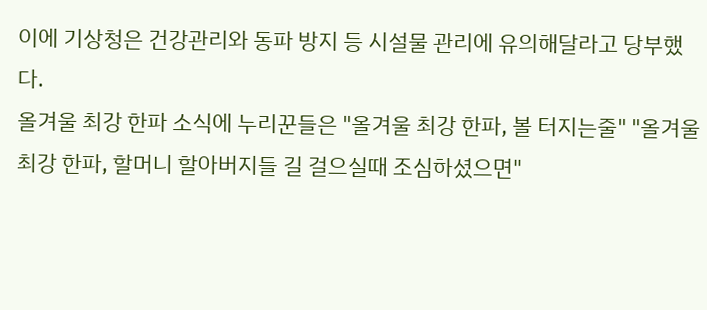이에 기상청은 건강관리와 동파 방지 등 시설물 관리에 유의해달라고 당부했다.
올겨울 최강 한파 소식에 누리꾼들은 "올겨울 최강 한파, 볼 터지는줄" "올겨울 최강 한파, 할머니 할아버지들 길 걸으실때 조심하셨으면"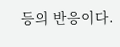등의 반응이다.